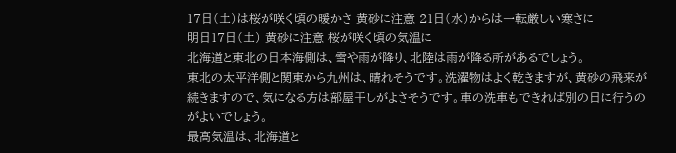17日(土)は桜が咲く頃の暖かさ 黄砂に注意 21日(水)からは一転厳しい寒さに
明日17日(土) 黄砂に注意 桜が咲く頃の気温に
北海道と東北の日本海側は、雪や雨が降り、北陸は雨が降る所があるでしょう。
東北の太平洋側と関東から九州は、晴れそうです。洗濯物はよく乾きますが、黄砂の飛来が続きますので、気になる方は部屋干しがよさそうです。車の洗車もできれば別の日に行うのがよいでしょう。
最高気温は、北海道と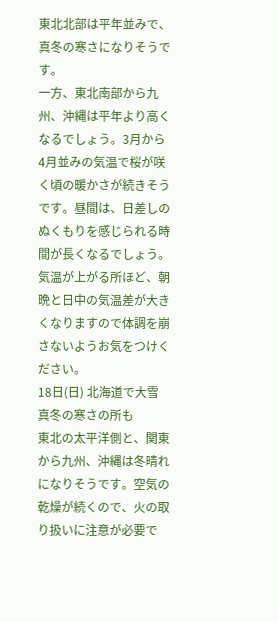東北北部は平年並みで、真冬の寒さになりそうです。
一方、東北南部から九州、沖縄は平年より高くなるでしょう。3月から4月並みの気温で桜が咲く頃の暖かさが続きそうです。昼間は、日差しのぬくもりを感じられる時間が長くなるでしょう。気温が上がる所ほど、朝晩と日中の気温差が大きくなりますので体調を崩さないようお気をつけください。
18日(日) 北海道で大雪 真冬の寒さの所も
東北の太平洋側と、関東から九州、沖縄は冬晴れになりそうです。空気の乾燥が続くので、火の取り扱いに注意が必要で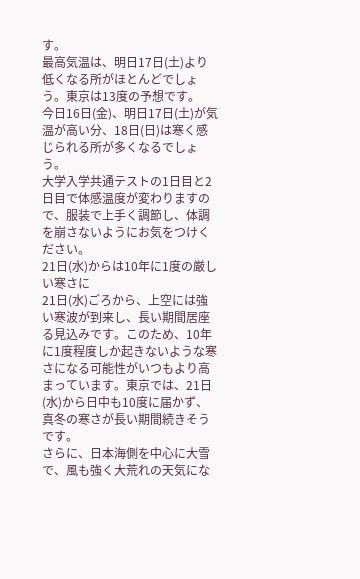す。
最高気温は、明日17日(土)より低くなる所がほとんどでしょう。東京は13度の予想です。
今日16日(金)、明日17日(土)が気温が高い分、18日(日)は寒く感じられる所が多くなるでしょう。
大学入学共通テストの1日目と2日目で体感温度が変わりますので、服装で上手く調節し、体調を崩さないようにお気をつけください。
21日(水)からは10年に1度の厳しい寒さに
21日(水)ごろから、上空には強い寒波が到来し、長い期間居座る見込みです。このため、10年に1度程度しか起きないような寒さになる可能性がいつもより高まっています。東京では、21日(水)から日中も10度に届かず、真冬の寒さが長い期間続きそうです。
さらに、日本海側を中心に大雪で、風も強く大荒れの天気にな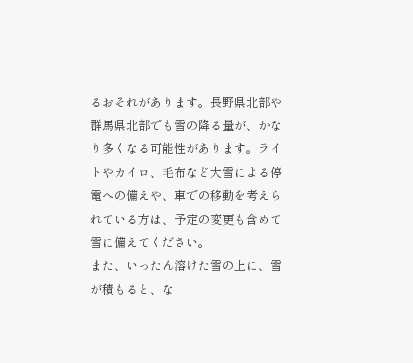るおそれがあります。長野県北部や群馬県北部でも雪の降る量が、かなり多くなる可能性があります。ライトやカイロ、毛布など大雪による停電への備えや、車での移動を考えられている方は、予定の変更も含めて雪に備えてください。
また、いったん溶けた雪の上に、雪が積もると、な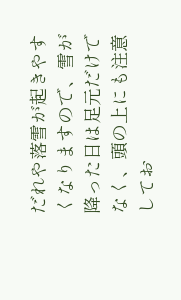だれや落雪が起きやすくなりますので、雪が降った日は足元だけでなく、頭の上にも注意してお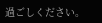過ごしください。